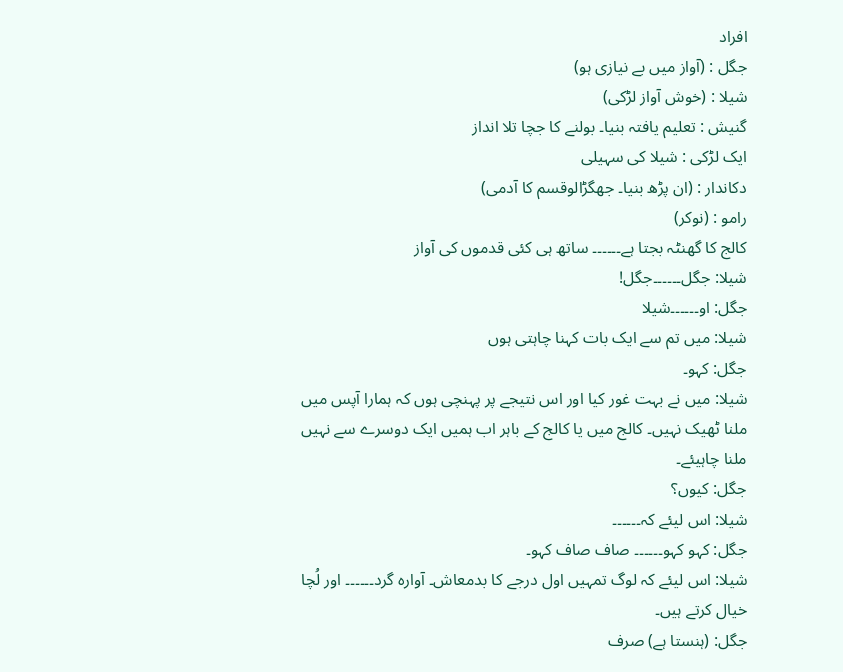افراد
جگل : (آواز میں بے نیازی ہو)
شیلا : (خوش آواز لڑکی)
گنیش : تعلیم یافتہ بنیا۔ بولنے کا جچا تلا انداز
ایک لڑکی : شیلا کی سہیلی
دکاندار : (ان پڑھ بنیا۔ جھگڑالوقسم کا آدمی)
رامو : (نوکر)
کالج کا گھنٹہ بجتا ہے۔۔۔۔۔۔ ساتھ ہی کئی قدموں کی آواز
شیلا: جگل۔۔۔۔۔۔جگل!
جگل: او۔۔۔۔۔۔شیلا
شیلا: میں تم سے ایک بات کہنا چاہتی ہوں
جگل: کہو۔
شیلا: میں نے بہت غور کیا اور اس نتیجے پر پہنچی ہوں کہ ہمارا آپس میں ملنا ٹھیک نہیں۔ کالج میں یا کالج کے باہر اب ہمیں ایک دوسرے سے نہیں ملنا چاہیئے۔
جگل: کیوں؟
شیلا: اس لیئے کہ۔۔۔۔۔۔
جگل: کہو کہو۔۔۔۔۔۔ صاف صاف کہو۔
شیلا: اس لیئے کہ لوگ تمہیں اول درجے کا بدمعاش۔ آوارہ گرد۔۔۔۔۔۔ اور لُچا خیال کرتے ہیں۔
جگل: (ہنستا ہے) صرف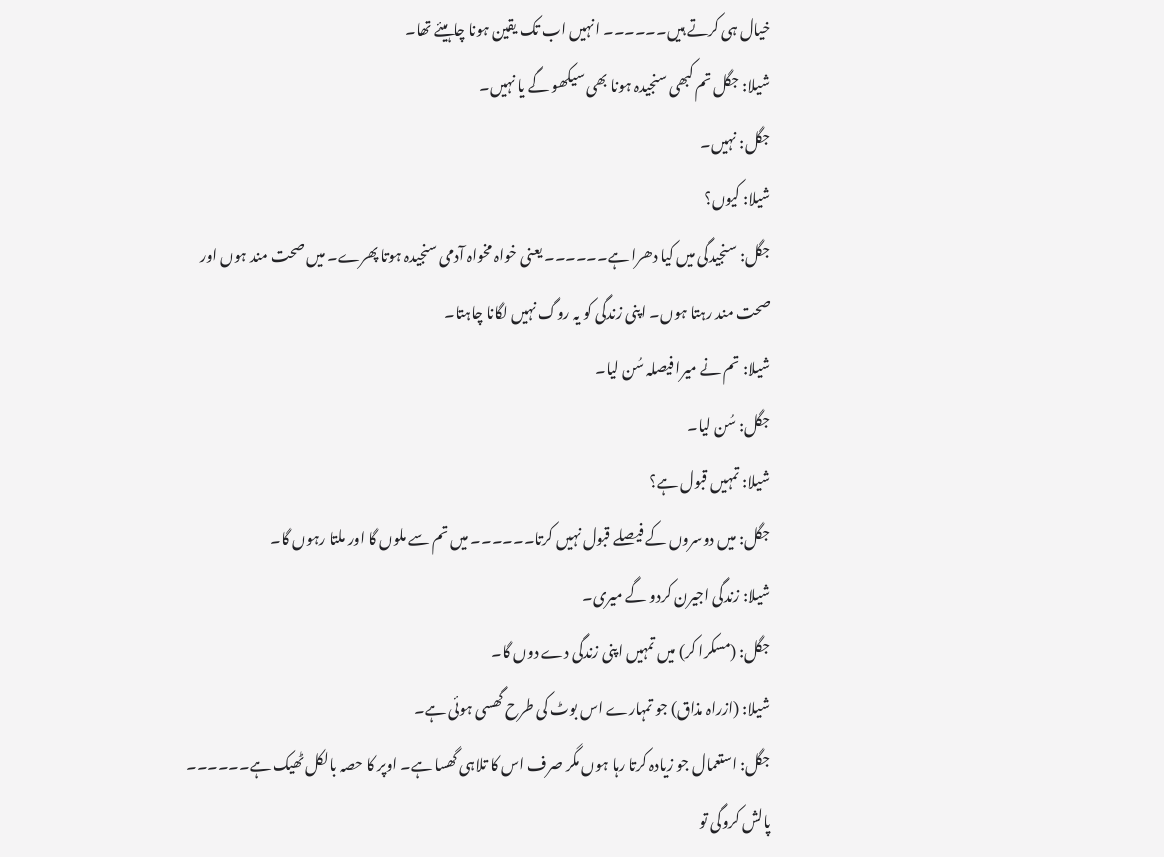خیال ہی کرتے ہیں۔۔۔۔۔۔ انہیں اب تک یقین ہونا چاہیئے تھا۔
شیلا: جگل تم کبھی سنجیدہ ہونا بھی سیکھو گے یا نہیں۔
جگل: نہیں۔
شیلا: کیوں؟
جگل: سنجیدگی میں کیا دھرا ہے۔۔۔۔۔۔ یعنی خواہ مخواہ آدمی سنجیدہ ہوتا پھرے۔ میں صحت مند ہوں اور صحت مند رہتا ہوں۔ اپنی زندگی کو یہ روگ نہیں لگانا چاہتا۔
شیلا: تم نے میرا فیصلہ سُن لیا۔
جگل: سُن لیا۔
شیلا: تمہیں قبول ہے؟
جگل: میں دوسروں کے فیصلے قبول نہیں کرتا۔۔۔۔۔۔ میں تم سے ملوں گا اور ملتا رہوں گا۔
شیلا: زندگی اجیرن کردو گے میری۔
جگل: (مسکرا کر) میں تمہیں اپنی زندگی دے دوں گا۔
شیلا: (ازراہ مذاق) جو تمہارے اس بوٹ کی طرح گھسی ہوئی ہے۔
جگل: استعمال جو زیادہ کرتا رہا ہوں مگر صرف اس کا تلاہی گھسا ہے۔ اوپر کا حصہ بالکل ٹھیک ہے۔۔۔۔۔۔ پالش کروگی تو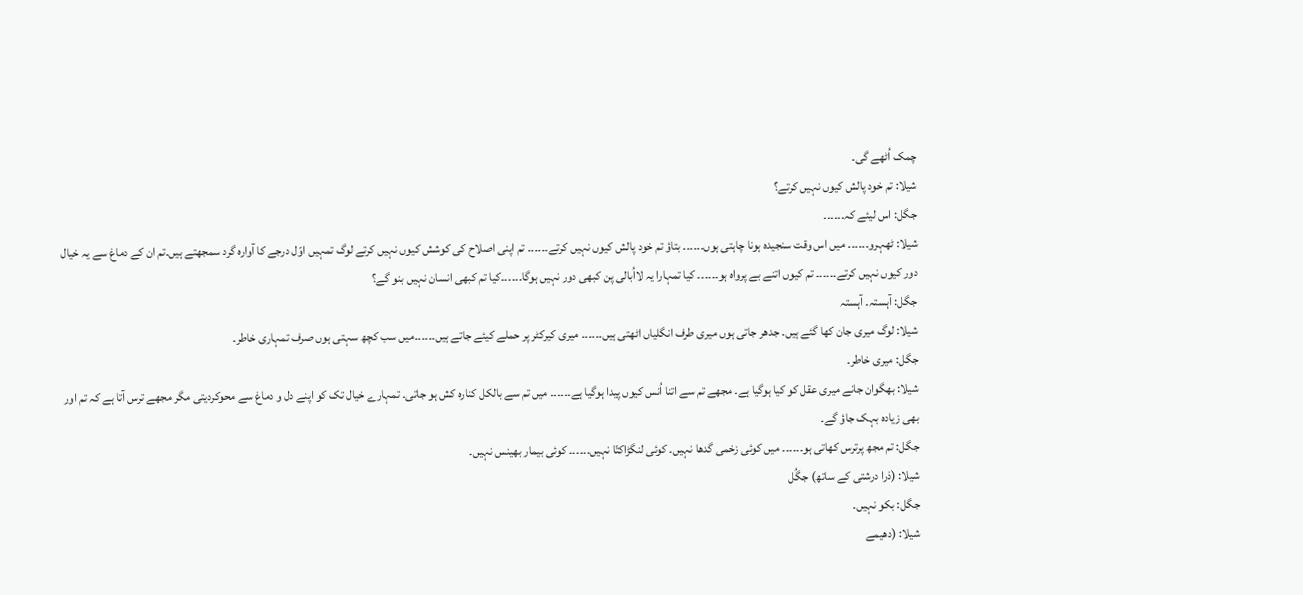چمک اُٹھے گی۔
شیلا: تم خود پالش کیوں نہیں کرتے؟
جگل: اس لیئے کہ۔۔۔۔۔۔
شیلا: ٹھہرو۔۔۔۔۔۔ میں اس وقت سنجیدہ ہونا چاہتی ہوں۔۔۔۔۔۔ بتاؤ تم خود پالش کیوں نہیں کرتے۔۔۔۔۔۔ تم اپنی اصلاح کی کوشش کیوں نہیں کرتے لوگ تمہیں اوّل درجے کا آوارہ گرد سمجھتے ہیں۔تم ان کے دماغ سے یہ خیال دور کیوں نہیں کرتے۔۔۔۔۔۔ تم کیوں اتنے بے پرواہ ہو۔۔۔۔۔۔ کیا تمہارا یہ لااُبالی پن کبھی دور نہیں ہوگا۔۔۔۔۔۔کیا تم کبھی انسان نہیں بنو گے؟
جگل: آہستہ۔ آہستہ
شیلا: لوگ میری جان کھا گئے ہیں۔ جدھر جاتی ہوں میری طرف انگلیاں اٹھتی ہیں۔۔۔۔۔۔ میری کیرکٹر پر حملے کیئے جاتے ہیں۔۔۔۔۔۔میں سب کچھ سہتی ہوں صرف تمہاری خاطر۔
جگل: میری خاطر۔
شیلا: بھگوان جانے میری عقل کو کیا ہوگیا ہے۔ مجھے تم سے اتنا اُنس کیوں پیدا ہوگیا ہے۔۔۔۔۔۔ میں تم سے بالکل کنارہ کش ہو جاتی۔ تمہارے خیال تک کو اپنے دل و دماغ سے محوکردیتی مگر مجھے ترس آتا ہے کہ تم اور بھی زیادہ بہک جاؤ گے۔
جگل: تم مجھ پرترس کھاتی ہو۔۔۔۔۔۔ میں کوئی زخمی گدھا نہیں۔ کوئی لنگڑاکتّا نہیں۔۔۔۔۔۔ کوئی بیمار بھینس نہیں۔
شیلا: (ذرا درشتی کے ساتھ) جگُل
جگل: بکو نہیں۔
شیلا: (دھیمے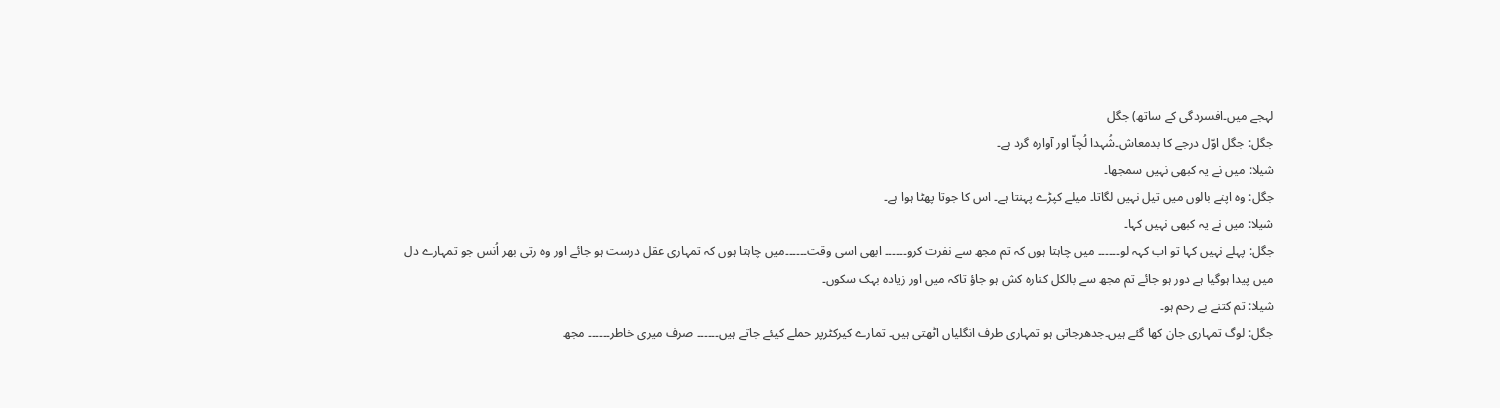لہجے میں۔افسردگی کے ساتھ) جگل
جگل: جگل اوّل درجے کا بدمعاش۔شُہدا لُچاّ اور آوارہ گرد ہے۔
شیلا: میں نے یہ کبھی نہیں سمجھا۔
جگل: وہ اپنے بالوں میں تیل نہیں لگاتا۔ میلے کپڑے پہنتا ہے۔ اس کا جوتا پھٹا ہوا ہے۔
شیلا: میں نے یہ کبھی نہیں کہا۔
جگل: پہلے نہیں کہا تو اب کہہ لو۔۔۔۔۔۔ میں چاہتا ہوں کہ تم مجھ سے نفرت کرو۔۔۔۔۔۔ ابھی اسی وقت۔۔۔۔۔۔میں چاہتا ہوں کہ تمہاری عقل درست ہو جائے اور وہ رتی بھر اُنس جو تمہارے دل میں پیدا ہوگیا ہے دور ہو جائے تم مجھ سے بالکل کنارہ کش ہو جاؤ تاکہ میں اور زیادہ بہک سکوں۔
شیلا: تم کتنے بے رحم ہو۔
جگل: لوگ تمہاری جان کھا گئے ہیں۔جدھرجاتی ہو تمہاری طرف انگلیاں اٹھتی ہیں۔ تمارے کیرکٹرپر حملے کیئے جاتے ہیں۔۔۔۔۔۔ صرف میری خاطر۔۔۔۔۔۔ مجھ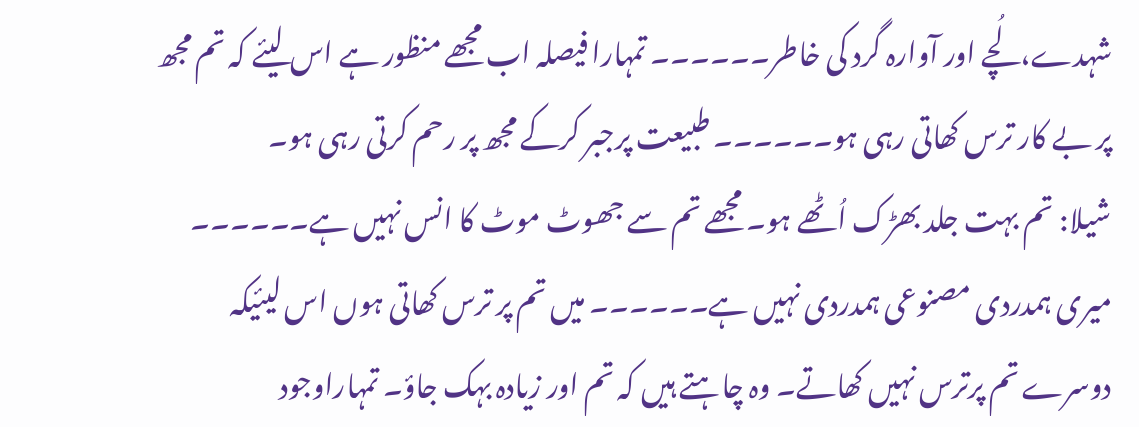شہدے،لُچے اور آوارہ گرد کی خاطر۔۔۔۔۔۔ تمہارا فیصلہ اب مجھے منظور ہے اس لیئے کہ تم مجھ پر بے کار ترس کھاتی رہی ہو۔۔۔۔۔۔ طبیعت پرجبر کرکے مجھ پر رحم کرتی رہی ہو۔
شیلا: تم بہت جلد بھڑک اُٹھے ہو۔ مجھے تم سے جھوٹ موٹ کا انس نہیں ہے۔۔۔۔۔۔ میری ہمدردی مصنوعی ہمدردی نہیں ہے۔۔۔۔۔۔ میں تم پر ترس کھاتی ہوں اس لیئیکہ دوسرے تم پرترس نہیں کھاتے۔ وہ چاہتے ہیں کہ تم اور زیادہ بہک جاؤ۔ تمہاراوجود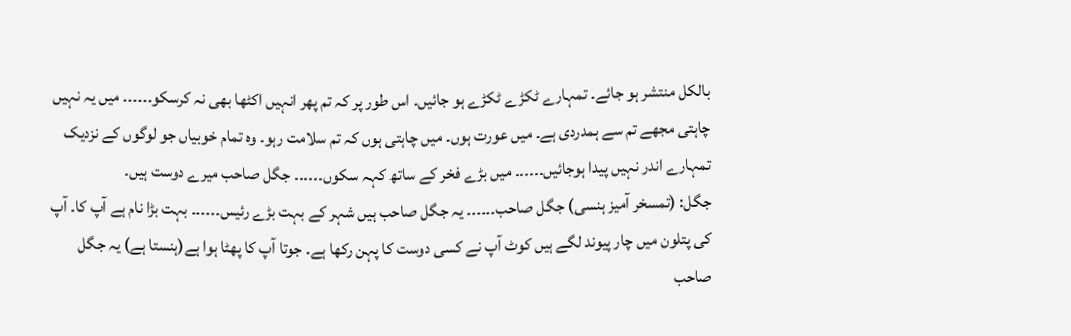بالکل منتشر ہو جائے۔ تمہارے ٹکڑے ٹکڑے ہو جائیں۔ اس طور پر کہ تم پھر انہیں اکٹھا بھی نہ کرسکو۔۔۔۔۔۔ میں یہ نہیں چاہتی مجھے تم سے ہمدردی ہے۔ میں عورت ہوں۔ میں چاہتی ہوں کہ تم سلامت رہو۔ وہ تمام خوبیاں جو لوگوں کے نزدیک تمہارے اندر نہیں پیدا ہوجائیں۔۔۔۔۔۔ میں بڑے فخر کے ساتھ کہہ سکوں۔۔۔۔۔۔ جگل صاحب میرے دوست ہیں۔
جگل: (تمسخر آمیز ہنسی) جگل صاحب۔۔۔۔۔۔ یہ جگل صاحب ہیں شہر کے بہت بڑے رئیس۔۔۔۔۔۔ بہت بڑا نام ہے آپ کا۔ آپ کی پتلون میں چار پیوند لگے ہیں کوٹ آپ نے کسی دوست کا پہن رکھا ہے۔ جوتا آپ کا پھٹا ہوا ہے(ہنستا ہے) یہ جگل صاحب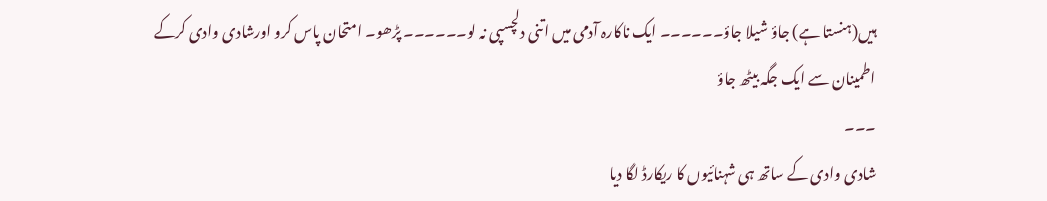ہیں(ہنستا ہے) جاؤ شیلا جاؤ۔۔۔۔۔۔ ایک ناکارہ آدمی میں اتنی دلچسپی نہ لو۔۔۔۔۔۔ پڑھو۔ امتحان پاس کرو اورشادی وادی کرکے اطمینان سے ایک جگہ بیٹھ جاؤ
۔۔۔
شادی وادی کے ساتھ ہی شہنائیوں کا ریکارڈ لگا دیا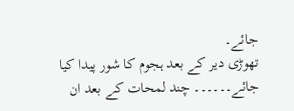جائے۔
تھوڑی دیر کے بعد ہجوم کا شور پیدا کیا جائے۔۔۔۔۔۔ چند لمحات کے بعد ان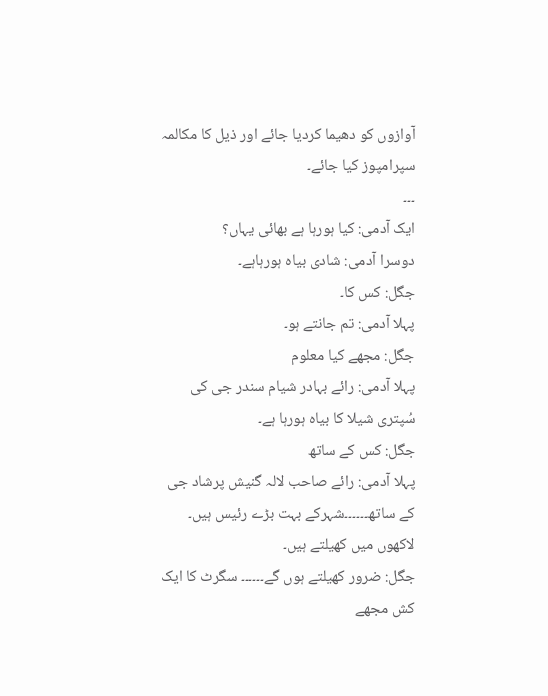آوازوں کو دھیما کردیا جائے اور ذیل کا مکالمہ سپرامپوز کیا جائے۔
۔۔۔
ایک آدمی: کیا ہورہا ہے بھائی یہاں؟
دوسرا آدمی: شادی بیاہ ہورہاہے۔
جگل: کس کا۔
پہلا آدمی: تم جانتے ہو۔
جگل: مجھے کیا معلوم
پہلا آدمی: رائے بہادر شیام سندر جی کی سُپتری شیلا کا بیاہ ہورہا ہے۔
جگل: کس کے ساتھ
پہلا آدمی: رائے صاحب لالہ گنیش پرشاد جی کے ساتھ۔۔۔۔۔۔شہرکے بہت بڑے رئیس ہیں۔ لاکھوں میں کھیلتے ہیں۔
جگل: ضرور کھیلتے ہوں گے۔۔۔۔۔۔ سگرٹ کا ایک کش مجھے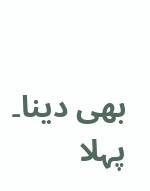بھی دینا۔
پہلا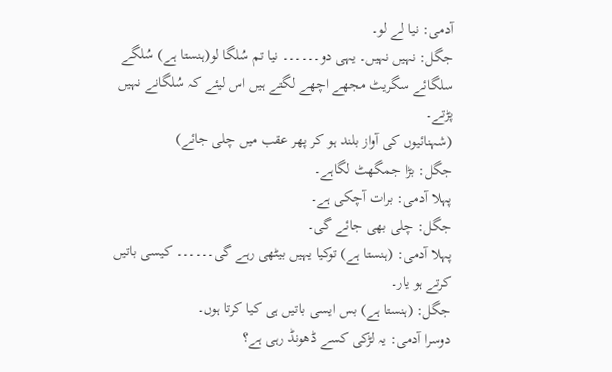آدمی: نیا لے لو۔
جگل: نہیں نہیں۔ یہی دو۔۔۔۔۔۔ نیا تم سُلگا لو(ہنستا ہے) سُلگے سلگائے سگریٹ مجھے اچھے لگتے ہیں اس لیئے کہ سُلگانے نہیں پڑتے۔
(شہنائیوں کی آواز بلند ہو کر پھر عقب میں چلی جائے)
جگل: بڑا جمگھٹ لگاہے۔
پہلا آدمی: برات آچکی ہے۔
جگل: چلی بھی جائے گی۔
پہلا آدمی: (ہنستا ہے) توکیا یہیں بیٹھی رہے گی۔۔۔۔۔۔ کیسی باتیں کرتے ہو یار۔
جگل: (ہنستا ہے) بس ایسی باتیں ہی کیا کرتا ہوں۔
دوسرا آدمی: یہ لڑکی کسے ڈھونڈ رہی ہے؟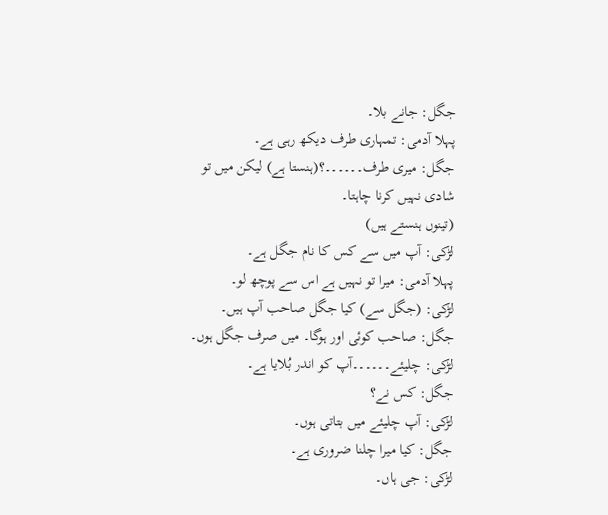جگل: جانے بلا۔
پہلا آدمی: تمہاری طرف دیکھ رہی ہے۔
جگل: میری طرف۔۔۔۔۔۔؟(ہنستا ہے) لیکن میں تو شادی نہیں کرنا چاہتا۔
(تینوں ہنستے ہیں)
لڑکی: آپ میں سے کس کا نام جگل ہے۔
پہلا آدمی: میرا تو نہیں ہے اس سے پوچھ لو۔
لڑکی: (جگل سے) کیا جگل صاحب آپ ہیں۔
جگل: صاحب کوئی اور ہوگا۔ میں صرف جگل ہوں۔
لڑکی: چلیئے۔۔۔۔۔۔آپ کو اندر بُلایا ہے۔
جگل: کس نے؟
لڑکی: آپ چلیئے میں بتاتی ہوں۔
جگل: کیا میرا چلنا ضروری ہے۔
لڑکی: جی ہاں۔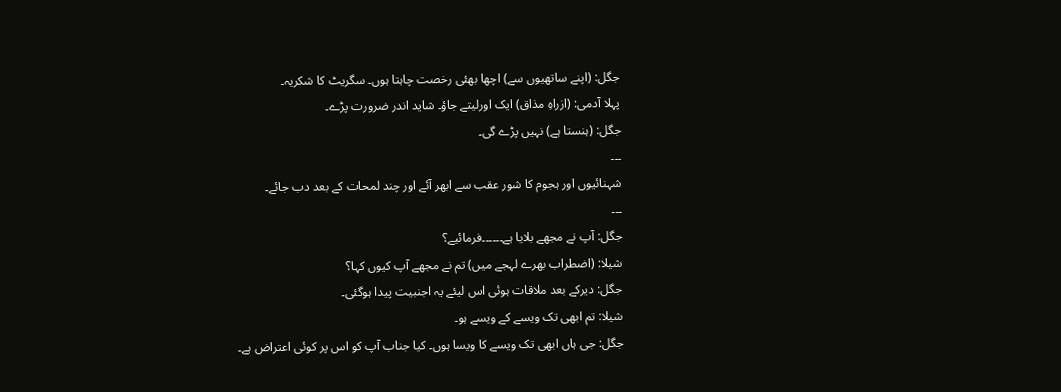جگل: (اپنے ساتھیوں سے) اچھا بھئی رخصت چاہتا ہوں۔ سگریٹ کا شکریہ۔
پہلا آدمی: (ازراہِ مذاق) ایک اورلیتے جاؤ۔ شاید اندر ضرورت پڑے۔
جگل: (ہنستا ہے) نہیں پڑے گی۔
۔۔۔
شہنائیوں اور ہجوم کا شور عقب سے ابھر آئے اور چند لمحات کے بعد دب جائے۔
۔۔۔
جگل: آپ نے مجھے بلایا ہے۔۔۔۔۔۔فرمائیے؟
شیلا: (اضطراب بھرے لہجے میں) تم نے مجھے آپ کیوں کہا؟
جگل: دیرکے بعد ملاقات ہوئی اس لیئے یہ اجنبیت پیدا ہوگئی۔
شیلا: تم ابھی تک ویسے کے ویسے ہو۔
جگل: جی ہاں ابھی تک ویسے کا ویسا ہوں۔ کیا جناب آپ کو اس پر کوئی اعتراض ہے۔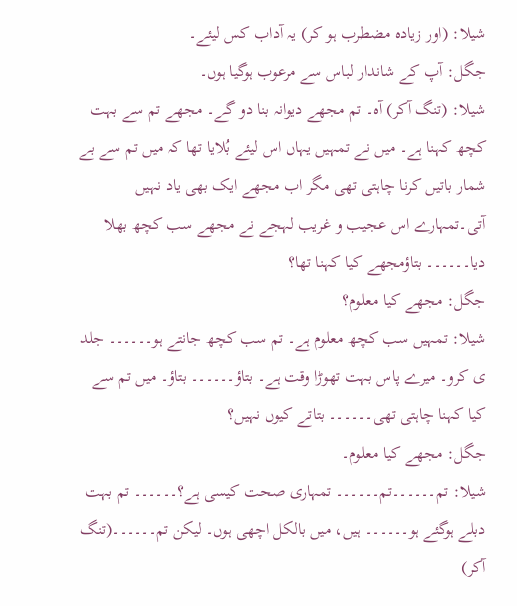شیلا: (اور زیادہ مضطرب ہو کر) یہ آداب کس لیئے۔
جگل: آپ کے شاندار لباس سے مرعوب ہوگیا ہوں۔
شیلا: (تنگ آکر) آہ۔ تم مجھے دیوانہ بنا دو گے۔ مجھے تم سے بہت کچھ کہنا ہے۔ میں نے تمہیں یہاں اس لیئے بُلایا تھا کہ میں تم سے بے شمار باتیں کرنا چاہتی تھی مگر اب مجھے ایک بھی یاد نہیں آتی۔تمہارے اس عجیب و غریب لہجے نے مجھے سب کچھ بھلا دیا۔۔۔۔۔۔ بتاؤمجھے کیا کہنا تھا؟
جگل: مجھے کیا معلوم؟
شیلا: تمہیں سب کچھ معلوم ہے۔ تم سب کچھ جانتے ہو۔۔۔۔۔۔ جلد ی کرو۔ میرے پاس بہت تھوڑا وقت ہے۔ بتاؤ۔۔۔۔۔۔ بتاؤ۔ میں تم سے کیا کہنا چاہتی تھی۔۔۔۔۔۔ بتاتے کیوں نہیں؟
جگل: مجھے کیا معلوم۔
شیلا: تم۔۔۔۔۔۔تم۔۔۔۔۔۔ تمہاری صحت کیسی ہے؟۔۔۔۔۔۔ تم بہت دبلے ہوگئے ہو۔۔۔۔۔۔ ہیں، میں بالکل اچھی ہوں۔ لیکن تم۔۔۔۔۔۔(تنگ آکر)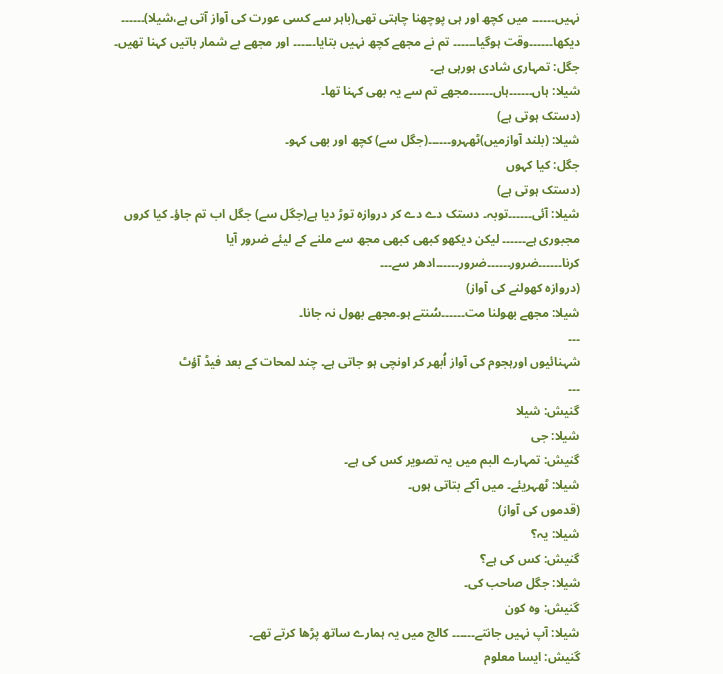نہیں۔۔۔۔۔۔ میں کچھ اور ہی پوچھنا چاہتی تھی(باہر سے کسی عورت کی آواز آتی ہے،شیلا)۔۔۔۔۔۔ دیکھا۔۔۔۔۔۔وقت ہوگیا۔۔۔۔۔۔ تم نے مجھے کچھ نہیں بتایا۔۔۔۔۔۔ اور مجھے بے شمار باتیں کہنا تھیں۔
جگل: تمہاری شادی ہورہی ہے۔
شیلا: ہاں۔۔۔۔۔۔ہاں۔۔۔۔۔۔مجھے تم سے یہ بھی کہنا تھا۔
(دستک ہوتی ہے)
شیلا: (بلند آوازمیں)ٹھہرو۔۔۔۔۔۔(جگل سے) کچھ اور بھی کہو۔
جگل: کیا کہوں
(دستک ہوتی ہے)
شیلا: آئی۔۔۔۔۔۔توبہ۔ دستک دے دے کر دروازہ توڑ دیا ہے(جگل سے) جگل اب تم جاؤ۔ کیا کروں مجبوری ہے۔۔۔۔۔۔ لیکن دیکھو کبھی کبھی مجھ سے ملنے کے لیئے ضرور آیا کرنا۔۔۔۔۔۔ضرور۔۔۔۔۔۔ضرور۔۔۔۔۔۔ادھر سے۔۔۔
(دروازہ کھولنے کی آواز)
شیلا: مجھے بھولنا مت۔۔۔۔۔۔سُنتے ہو۔مجھے بھول نہ جانا۔
۔۔۔
شہنائیوں اورہجوم کی آواز اُبھر کر اونچی ہو جاتی ہے۔ چند لمحات کے بعد فیڈ آؤٹ
۔۔۔
گنیش: شیلا
شیلا: جی
گنیش: تمہارے البم میں یہ تصویر کس کی ہے۔
شیلا: ٹھہریئے۔ میں آکے بتاتی ہوں۔
(قدموں کی آواز)
شیلا: یہ؟
گنیش: کس کی ہے؟
شیلا: جگل صاحب کی۔
گنیش: وہ کون
شیلا: آپ نہیں جانتے۔۔۔۔۔۔ کالج میں یہ ہمارے ساتھ پڑھا کرتے تھے۔
گنیش: ایسا معلوم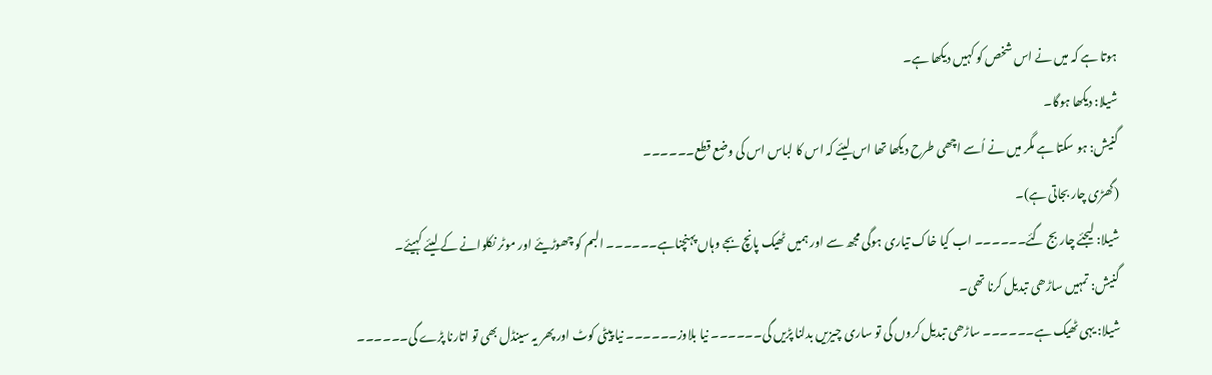ہوتا ہے کہ میں نے اس شخص کو کہیں دیکھا ہے۔
شیلا: دیکھا ہوگا۔
گنیش: ہو سکتا ہے مگر میں نے اُسے اچھی طرح دیکھا تھا اس لیئے کہ اس کا لباس اس کی وضع قطع۔۔۔۔۔۔
(گھڑی چار بجاتی ہے)۔
شیلا: لیجئے چار بج گئے۔۔۔۔۔۔ اب کیا خاک تیاری ہوگی مجھ سے اور ہمیں ٹھیک پانچ بجے وہاں پہنچناہے۔۔۔۔۔۔ البم کو چھوڑیئے اور موٹر نکلوانے کے لیئے کہیئے۔
گنیش: تمہیں ساڑھی تبدیل کرنا تھی۔
شیلا: یہی ٹھیک ہے۔۔۔۔۔۔ ساڑھی تبدیل کروں گی تو ساری چیزیں بدلنا پڑیں گی۔۔۔۔۔۔ نیا بلاوز۔۔۔۔۔۔ نیا پیٹی کوٹ اور پھر یہ سینڈل بھی تو اتارنا پڑے گی۔۔۔۔۔۔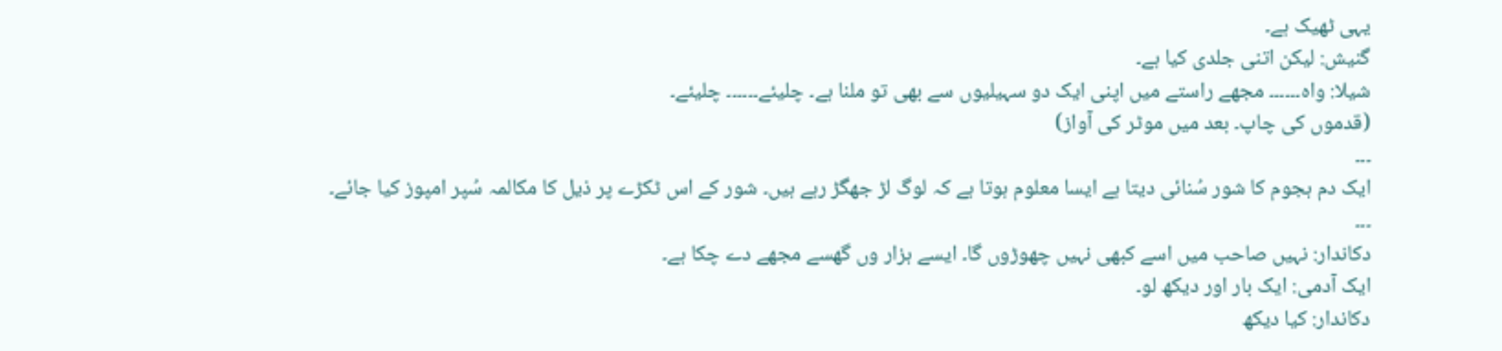یہی ٹھیک ہے۔
گنیش: لیکن اتنی جلدی کیا ہے۔
شیلا: واہ۔۔۔۔۔۔ مجھے راستے میں اپنی ایک دو سہیلیوں سے بھی تو ملنا ہے۔ چلیئے۔۔۔۔۔۔ چلیئے۔
(قدموں کی چاپ۔ بعد میں موٹر کی آواز)
۔۔۔
ایک دم ہجوم کا شور سُنائی دیتا ہے ایسا معلوم ہوتا ہے کہ لوگ لڑ جھگڑ رہے ہیں۔ شور کے اس ٹکڑے پر ذیل کا مکالمہ سُپر امپوز کیا جائے۔
۔۔۔
دکاندار: نہیں صاحب میں اسے کبھی نہیں چھوڑوں گا۔ ایسے ہزار وں گھسے مجھے دے چکا ہے۔
ایک آدمی: ایک بار اور دیکھ لو۔
دکاندار: کیا دیکھ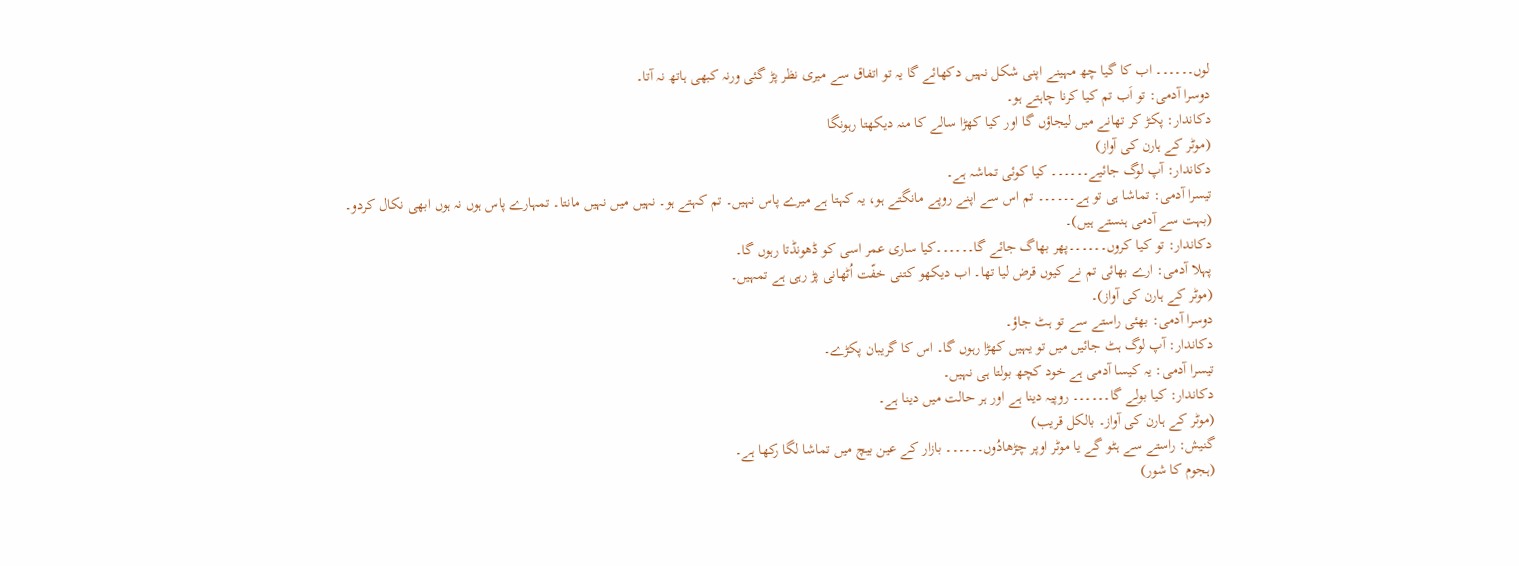لوں۔۔۔۔۔۔ اب کا گیا چھ مہینے اپنی شکل نہیں دکھائے گا یہ تو اتفاق سے میری نظر پڑ گئی ورنہ کبھی ہاتھ نہ آتا۔
دوسرا آدمی: تو اَب تم کیا کرنا چاہتے ہو۔
دکاندار: پکڑ کر تھانے میں لیجاؤں گا اور کیا کھڑا سالے کا منہ دیکھتا رہونگا
(موٹر کے ہارن کی آواز)
دکاندار: آپ لوگ جائیے۔۔۔۔۔۔ کیا کوئی تماشہ ہے۔
تیسرا آدمی: تماشا ہی تو ہے۔۔۔۔۔۔ تم اس سے اپنے روپے مانگتے ہو، یہ کہتا ہے میرے پاس نہیں۔ تم کہتے ہو۔ نہیں میں نہیں مانتا۔ تمہارے پاس ہوں نہ ہوں ابھی نکال کردو۔
(بہت سے آدمی ہنستے ہیں)۔
دکاندار: تو کیا کروں۔۔۔۔۔۔پھر بھاگ جائے گا۔۔۔۔۔۔کیا ساری عمر اسی کو ڈھونڈتا رہوں گا۔
پہلا آدمی: ارے بھائی تم نے کیوں قرض لیا تھا۔ اب دیکھو کتنی خفّت اُٹھانی پڑ رہی ہے تمہیں۔
(موٹر کے ہارن کی آواز)۔
دوسرا آدمی: بھئی راستے سے تو ہٹ جاؤ۔
دکاندار: آپ لوگ ہٹ جائیں میں تو یہیں کھڑا رہوں گا۔ اس کا گریبان پکڑے۔
تیسرا آدمی: یہ کیسا آدمی ہے خود کچھ بولتا ہی نہیں۔
دکاندار: کیا بولے گا۔۔۔۔۔۔ روپیہ دینا ہے اور ہر حالت میں دینا ہے۔
(موٹر کے ہارن کی آواز۔ بالکل قریب)
گنیش: راستے سے ہٹو گے یا موٹر اوپر چڑھادُوں۔۔۔۔۔۔ بازار کے عین بیچ میں تماشا لگا رکھا ہے۔
(ہجوم کا شور)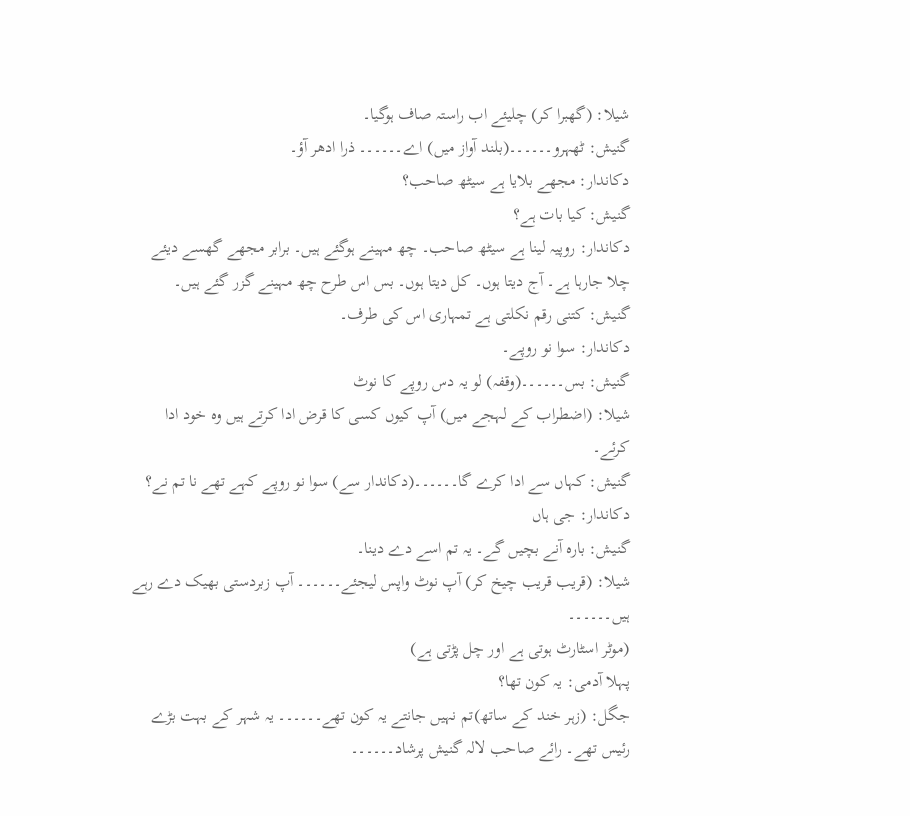شیلا: (گھبرا کر) چلیئے اب راستہ صاف ہوگیا۔
گنیش: ٹھہرو۔۔۔۔۔۔(بلند آواز میں) اے۔۔۔۔۔۔ ذرا ادھر آؤ۔
دکاندار: مجھے بلایا ہے سیٹھ صاحب؟
گنیش: کیا بات ہے؟
دکاندار: روپیہ لینا ہے سیٹھ صاحب۔ چھ مہینے ہوگئے ہیں۔ برابر مجھے گھسے دیئے چلا جارہا ہے۔ آج دیتا ہوں۔ کل دیتا ہوں۔ بس اس طرح چھ مہینے گزر گئے ہیں۔
گنیش: کتنی رقم نکلتی ہے تمہاری اس کی طرف۔
دکاندار: سوا نو روپے۔
گنیش: بس۔۔۔۔۔۔(وقفہ) لو یہ دس روپے کا نوٹ
شیلا: (اضطراب کے لہجے میں) آپ کیوں کسی کا قرض ادا کرتے ہیں وہ خود ادا کرئے۔
گنیش: کہاں سے ادا کرے گا۔۔۔۔۔۔(دکاندار سے) سوا نو روپے کہے تھے نا تم نے؟
دکاندار: جی ہاں
گنیش: بارہ آنے بچیں گے۔ یہ تم اسے دے دینا۔
شیلا: (قریب قریب چیخ کر) آپ نوٹ واپس لیجئے۔۔۔۔۔۔ آپ زبردستی بھیک دے رہے ہیں۔۔۔۔۔۔
(موٹر اسٹارٹ ہوتی ہے اور چل پڑتی ہے)
پہلا آدمی: یہ کون تھا؟
جگل: (زہر خند کے ساتھ)تم نہیں جانتے یہ کون تھے۔۔۔۔۔۔ یہ شہر کے بہت بڑے رئیس تھے۔ رائے صاحب لالہ گنیش پرشاد۔۔۔۔۔۔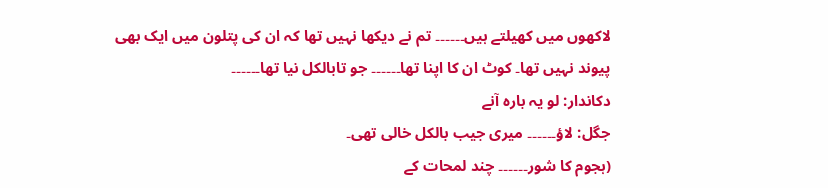لاکھوں میں کھیلتے ہیں۔۔۔۔۔۔ تم نے دیکھا نہیں تھا کہ ان کی پتلون میں ایک بھی پیوند نہیں تھا۔ کوٹ ان کا اپنا تھا۔۔۔۔۔۔ جو تابالکل نیا تھا۔۔۔۔۔۔
دکاندار: لو یہ بارہ آنے
جگل: لاؤ۔۔۔۔۔۔ میری جیب بالکل خالی تھی۔
(ہجوم کا شور۔۔۔۔۔۔ چند لمحات کے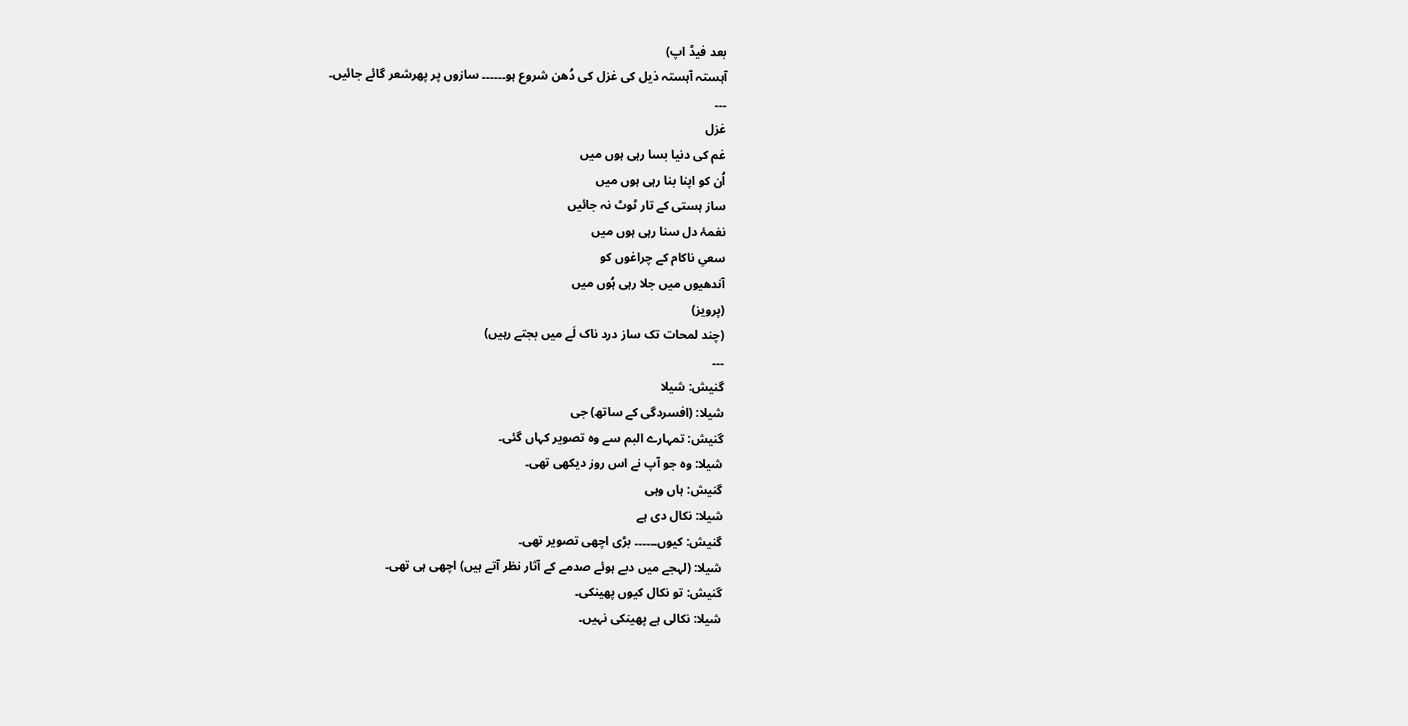بعد فیڈ اپ)
آہستہ آہستہ ذیل کی غزل کی دُھن شروع ہو۔۔۔۔۔۔ سازوں پر پھرشعر گائے جائیں۔
۔۔۔
غزل
غم کی دنیا بسا رہی ہوں میں
اُن کو اپنا بنا رہی ہوں میں
ساز ہستی کے تار ٹوٹ نہ جائیں
نغمۂ دل سنا رہی ہوں میں
سعیِ ناکام کے چراغوں کو
آندھیوں میں جلا رہی ہُوں میں
(پرویز)
(چند لمحات تک ساز درد ناک لَے میں بجتے رہیں)
۔۔۔
گنیش: شیلا
شیلا: (افسردگی کے ساتھ) جی
گنیش: تمہارے البم سے وہ تصویر کہاں گئی۔
شیلا: وہ جو آپ نے اس روز دیکھی تھی۔
گنیش: ہاں وہی
شیلا: نکال دی ہے
گنیش: کیوں۔۔۔۔۔۔ بڑی اچھی تصویر تھی۔
شیلا: (لہجے میں دبے ہوئے صدمے کے آثار نظر آتے ہیں) اچھی ہی تھی۔
گنیش: تو نکال کیوں پھینکی۔
شیلا: نکالی ہے پھینکی نہیں۔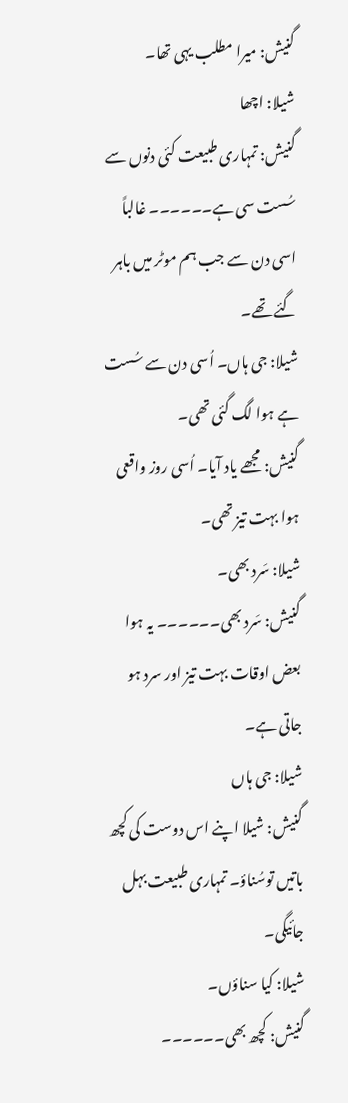گنیش: میرا مطلب یہی تھا۔
شیلا: اچھا
گنیش: تمہاری طبیعت کئی دنوں سے سُست سی ہے۔۔۔۔۔۔ غالباً اسی دن سے جب ہم موٹر میں باہر گئے تھے۔
شیلا: جی ہاں۔ اُسی دن سے سُست ہے ہوا لگ گئی تھی۔
گنیش: مجھے یاد آیا۔ اُسی روز واقعی ہوا بہت تیز تھی۔
شیلا: سَرد بھی۔
گنیش: سَرد بھی۔۔۔۔۔۔ یہ ہوا بعض اوقات بہت تیز اور سرد ہو جاتی ہے۔
شیلا: جی ہاں
گنیش: شیلا اپنے اس دوست کی کچھ باتیں توسُناؤ۔ تمہاری طبیعت بہل جائیگی۔
شیلا: کیا سناؤں۔
گنیش: کچھ بھی۔۔۔۔۔۔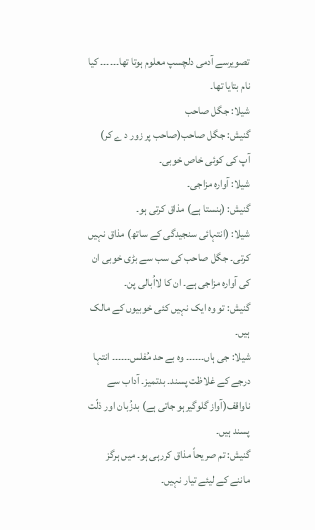تصویرسے آدمی دلچسپ معلوم ہوتا تھا۔۔۔۔۔۔ کیا نام بتایا تھا۔
شیلا: جگل صاحب
گنیش: جگل صاحب(صاحب پر زور د ے کر) آپ کی کوئی خاص خوبی۔
شیلا: آوارہ مزاجی۔
گنیش: (ہنستا ہے) مذاق کرتی ہو۔
شیلا: (انتہائی سنجیدگی کے ساتھ) مذاق نہیں کرتی۔ جگل صاحب کی سب سے بڑی خوبی ان کی آوارہ مزاجی ہے۔ ان کا لااُبالی پن۔
گنیش: تو وہ ایک نہیں کئی خوبیوں کے مالک ہیں۔
شیلا: جی ہاں۔۔۔۔۔۔ وہ بے حد مُفلس۔۔۔۔۔۔ انتہا درجے کے غلاظت پسند۔ بدتمیز۔ آداب سے ناواقف(آواز گلوگیرہو جاتی ہے) بدزُبان اور ذلّت پسند ہیں۔
گنیش: تم صریحاً مذاق کررہی ہو۔ میں ہرگز ماننے کے لیئے تیار نہیں۔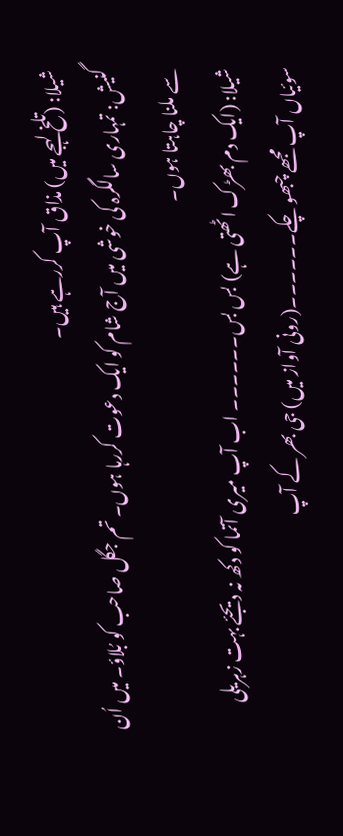شیلا: (تلخ لہجے میں) مذاق آپ کررہے ہیں۔
گنیش: تمہاری سالگرہ کی خوشی میں آج شام کو ایک دعوت کررہا ہوں۔ تم جگل صاحب کو بُلاؤ۔ میں اُن سے ملنا چاہتا ہوں۔
شیلا: (ایک دم بھڑک اٹھتی ہے) بس بس۔۔۔۔۔۔ اب آپ میری آتما کو دکھ نہ دیجئے بہت زہریلی سوئیاں آپ مجھے چبھو چکے۔۔۔۔۔۔(رونی آواز میں) جی بھر کے آپ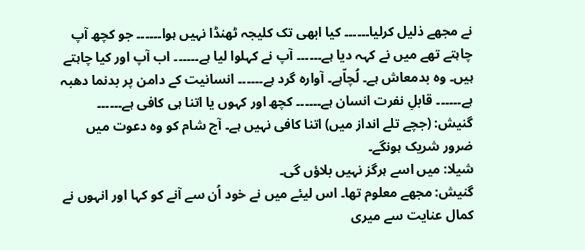نے مجھے ذلیل کرلیا۔۔۔۔۔۔ کیا ابھی تک کلیجہ ٹھنڈا نہیں ہوا۔۔۔۔۔۔ جو کچھ آپ چاہتے تھے میں نے کہہ دیا ہے۔۔۔۔۔۔ آپ نے کہلوا لیا ہے۔۔۔۔۔۔ اب آپ اور کیا چاہتے ہیں۔ وہ بدمعاش ہے۔ لُچاّہے۔ آوارہ گرد ہے۔۔۔۔۔۔ انسانیت کے دامن پر بدنما دھبہ ہے۔۔۔۔۔۔ قابلِ نفرت انسان ہے۔۔۔۔۔۔ کچھ اور کہوں یا اتنا ہی کافی ہے۔۔۔۔۔۔
گنیش: (جچے تلے انداز میں) اتنا کافی نہیں ہے۔ آج شام کو وہ دعوت میں ضرور شریک ہونگے۔
شیلا: میں اسے ہرگز نہیں بلاؤں گی۔
گنیش: مجھے معلوم تھا۔ اس لیئے میں نے خود اُن سے آنے کو کہا اور انہوں نے کمال عنایت سے میری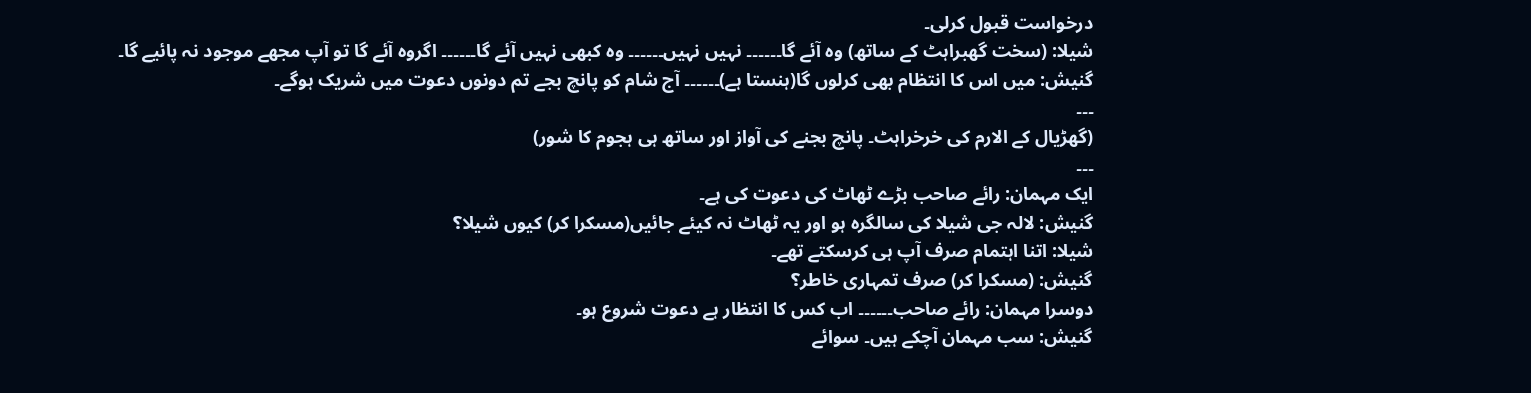درخواست قبول کرلی۔
شیلا: (سخت گھبراہٹ کے ساتھ) وہ آئے گا۔۔۔۔۔۔ نہیں نہیں۔۔۔۔۔۔ وہ کبھی نہیں آئے گا۔۔۔۔۔۔ اگروہ آئے گا تو آپ مجھے موجود نہ پائیے گا۔
گنیش: میں اس کا انتظام بھی کرلوں گا(ہنستا ہے)۔۔۔۔۔۔ آج شام کو پانچ بجے تم دونوں دعوت میں شریک ہوگے۔
۔۔۔
(گھڑیال کے الارم کی خرخراہٹ۔ پانچ بجنے کی آواز اور ساتھ ہی ہجوم کا شور)
۔۔۔
ایک مہمان: رائے صاحب بڑے ٹھاٹ کی دعوت کی ہے۔
گنیش: لالہ جی شیلا کی سالگرہ ہو اور یہ ٹھاٹ نہ کیئے جائیں(مسکرا کر) کیوں شیلا؟
شیلا: اتنا اہتمام صرف آپ ہی کرسکتے تھے۔
گنیش: (مسکرا کر) صرف تمہاری خاطر؟
دوسرا مہمان: رائے صاحب۔۔۔۔۔۔ اب کس کا انتظار ہے دعوت شروع ہو۔
گنیش: سب مہمان آچکے ہیں۔ سوائے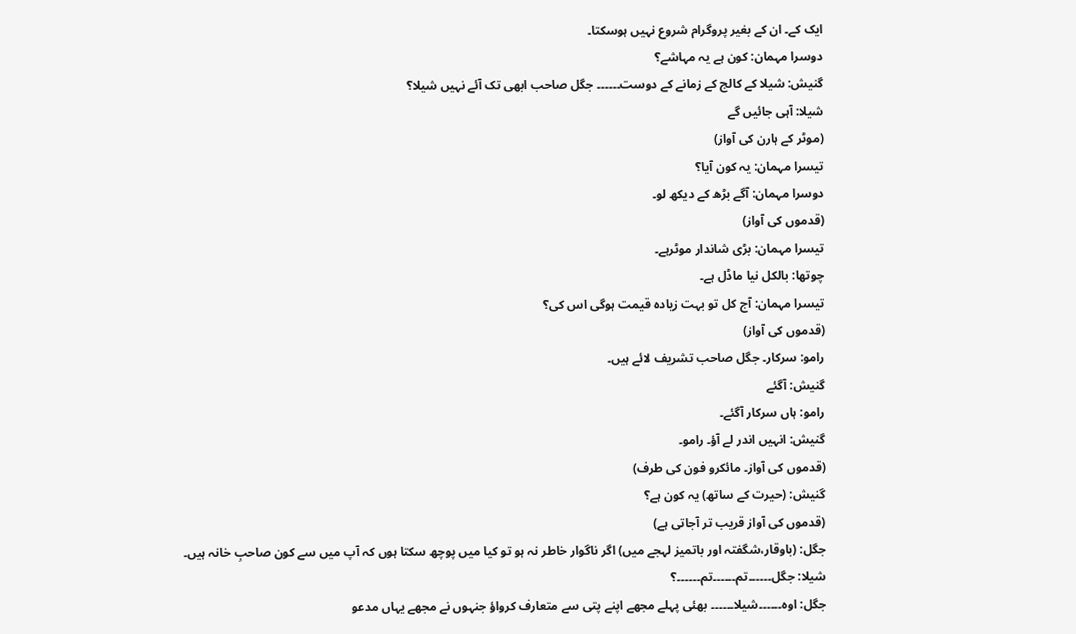ایک کے۔ ان کے بغیر پروگرام شروع نہیں ہوسکتا۔
دوسرا مہمان: کون ہے یہ مہاشے؟
گنیش: شیلا کے کالج کے زمانے کے دوست۔۔۔۔۔۔ جگل صاحب ابھی تک آئے نہیں شیلا؟
شیلا: آہی جائیں گے
(موٹر کے ہارن کی آواز)
تیسرا مہمان: یہ کون آیا؟
دوسرا مہمان: آگے بڑھ کے دیکھ لو۔
(قدموں کی آواز)
تیسرا مہمان: بڑی شاندار موٹرہے۔
چوتھا: بالکل نیا ماڈل ہے۔
تیسرا مہمان: آج کل تو بہت زیادہ قیمت ہوگی اس کی؟
(قدموں کی آواز)
رامو: سرکار۔ جگل صاحب تشریف لائے ہیں۔
گنیش: آگئے
رامو: ہاں سرکار آگئے۔
گنیش: انہیں اندر لے آؤ۔ رامو۔
(قدموں کی آواز۔ مائکرو فون کی طرف)
گنیش: (حیرت کے ساتھ) یہ کون ہے؟
(قدموں کی آواز قریب تر آجاتی ہے)
جگل: (باوقار،شگفتہ اور باتمیز لہجے میں) اگر ناگوار خاطر نہ ہو تو کیا میں پوچھ سکتا ہوں کہ آپ میں سے کون صاحبِ خانہ ہیں۔
شیلا: جگل۔۔۔۔۔۔تم۔۔۔۔۔۔تم۔۔۔۔۔۔؟
جگل: اوہ۔۔۔۔۔۔شیلا۔۔۔۔۔۔ بھئی پہلے مجھے اپنے پتی سے متعارف کرواؤ جنہوں نے مجھے یہاں مدعو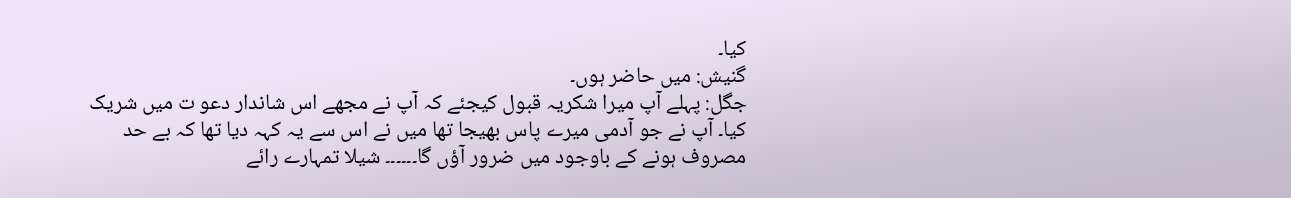کیا۔
گنیش: میں حاضر ہوں۔
جگل: پہلے آپ میرا شکریہ قبول کیجئے کہ آپ نے مجھے اس شاندار دعو ت میں شریک کیا۔ آپ نے جو آدمی میرے پاس بھیجا تھا میں نے اس سے یہ کہہ دیا تھا کہ بے حد مصروف ہونے کے باوجود میں ضرور آؤں گا۔۔۔۔۔۔ شیلا تمہارے رائے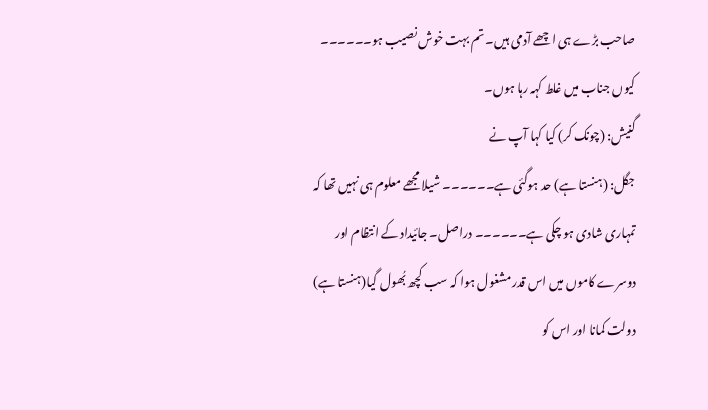صاحب بڑے ہی اچھے آدمی ہیں۔ تم بہت خوش نصیب ہو۔۔۔۔۔۔ کیوں جناب میں غلط کہہ رہا ہوں۔
گنیش: (چونک کر) کیا کہا آپ نے
جگل: (ہنستا ہے) حد ہوگئی ہے۔۔۔۔۔۔ شیلا مجھے معلوم ہی نہیں تھا کہ تمہاری شادی ہو چکی ہے۔۔۔۔۔۔ دراصل۔ جائیداد کے انتظام اور دوسرے کاموں میں اس قدر مشغول ہوا کہ سب کچھ بُھول گیا(ہنستا ہے) دولت کمانا اور اس کو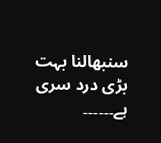سنبھالنا بہت بڑی درد سری ہے۔۔۔۔۔۔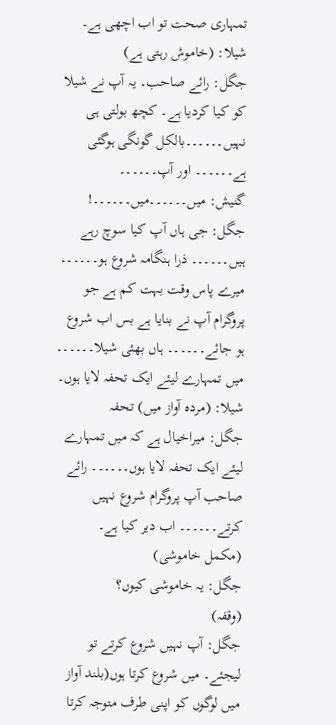تمہاری صحت تو اب اچھی ہے۔
شیلا: (خاموش رہتی ہے)
جگل: رائے صاحب۔ یہ آپ نے شیلا کو کیا کردیا ہے۔ کچھ بولتی ہی نہیں۔۔۔۔۔۔بالکل گونگی ہوگئی ہے۔۔۔۔۔۔ اور آپ۔۔۔۔۔۔
گنیش: میں۔۔۔۔۔۔میں۔۔۔۔۔۔!
جگل: جی ہاں آپ کیا سوچ رہے ہیں۔۔۔۔۔۔ ذرا ہنگامہ شروع ہو۔۔۔۔۔۔ میرے پاس وقت بہت کم ہے جو پروگرام آپ نے بنایا ہے بس اب شروع ہو جائے۔۔۔۔۔۔ ہاں بھئی شیلا۔۔۔۔۔۔ میں تمہارے لیئے ایک تحفہ لایا ہوں۔
شیلا: (مردہ آواز میں) تحفہ
جگل: میراخیال ہے کہ میں تمہارے لیئے ایک تحفہ لایا ہوں۔۔۔۔۔۔ رائے صاحب آپ پروگرام شروع نہیں کرتے۔۔۔۔۔۔ اب دیر کیا ہے۔
(مکمل خاموشی)
جگل: یہ خاموشی کیوں؟
(وقفہ)
جگل: آپ نہیں شروع کرتے تو لیجئے۔ میں شروع کرتا ہوں(بلند آواز میں لوگوں کو اپنی طرف متوجہ کرتا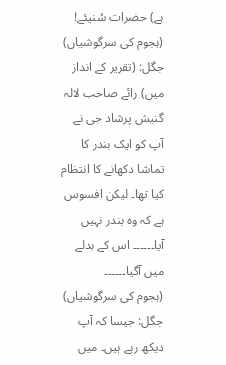ہے) حضرات سُنیئے!
(ہجوم کی سرگوشیاں)
جگل: (تقریر کے انداز میں) رائے صاحب لالہ گنیش پرشاد جی نے آپ کو ایک بندر کا تماشا دکھانے کا انتظام کیا تھا۔ لیکن افسوس ہے کہ وہ بندر نہیں آیا۔۔۔۔۔۔ اس کے بدلے میں آگیا۔۔۔۔۔۔
(ہجوم کی سرگوشیاں)
جگل: جیسا کہ آپ دیکھ رہے ہیں۔ میں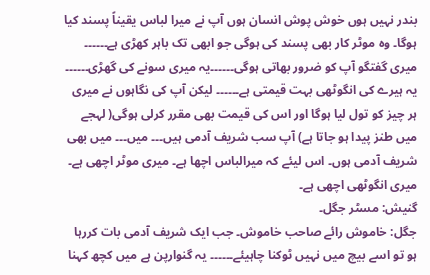بندر نہیں ہوں خوش پوش انسان ہوں آپ نے میرا لباس یقیناً پسند کیا ہوگا۔ وہ موٹر کار بھی پسند کی ہوگی جو ابھی تک باہر کھڑی ہے۔۔۔۔۔۔ میری گفتگو آپ کو ضرور بھاتی ہوگی۔۔۔۔۔۔یہ میری سونے کی گھڑی۔۔۔۔۔۔ یہ ہیرے کی انگوٹھی بہت قیمتی ہے۔۔۔۔۔۔ لیکن آپ کی نگاہوں نے میری ہر چیز کو تول لیا ہوگا اور اس کی قیمت بھی مقرر کرلی ہوگی( لہجے میں طنز پیدا ہو جاتا ہے) آپ سب شریف آدمی ہیں۔۔۔ میں۔۔۔ میں بھی شریف آدمی ہوں۔ اس لیئے کہ میرالباس اچھا ہے۔ میری موٹر اچھی ہے۔ میری انگوٹھی اچھی ہے۔
گنیش: مسٹر جگل۔
جگل: خاموش رائے صاحب خاموش۔ جب ایک شریف آدمی بات کررہا ہو تو اسے بیچ میں نہیں ٹوکنا چاہیئے۔۔۔۔۔۔ یہ گنوارپن ہے میں کچھ کہنا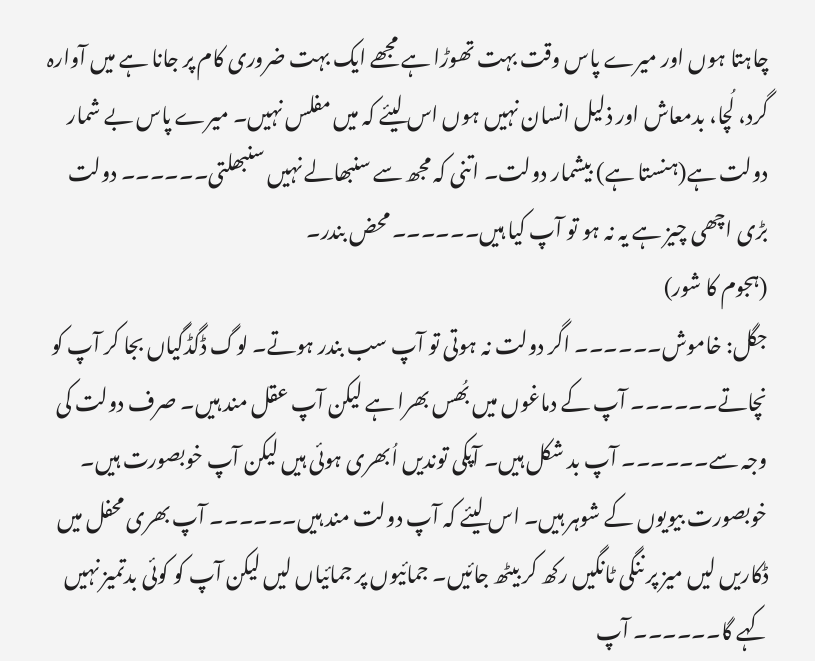چاہتا ہوں اور میرے پاس وقت بہت تھوڑا ہے مجھے ایک بہت ضروری کام پر جانا ہے میں آوارہ گرد، لُچا، بدمعاش اور ذلیل انسان نہیں ہوں اس لیئے کہ میں مفلس نہیں۔ میرے پاس بے شمار دولت ہے(ہنستا ہے) بیشمار دولت۔ اتنی کہ مجھ سے سنبھالے نہیں سنبھلتی۔۔۔۔۔۔ دولت بڑی اچھی چیز ہے یہ نہ ہو تو آپ کیا ہیں۔۔۔۔۔۔ محض بندر۔
(ہجوم کا شور)
جگل: خاموش۔۔۔۔۔۔ اگر دولت نہ ہوتی تو آپ سب بندر ہوتے۔ لوگ ڈگڈگیاں بجا کر آپ کو نچاتے۔۔۔۔۔۔ آپ کے دماغوں میں بُھس بھرا ہے لیکن آپ عقل مند ہیں۔ صرف دولت کی وجہ سے۔۔۔۔۔۔ آپ بد شکل ہیں۔ آپکی توندیں اُبھری ہوئی ہیں لیکن آپ خوبصورت ہیں۔ خوبصورت بیویوں کے شوہر ہیں۔ اس لیئے کہ آپ دولت مند ہیں۔۔۔۔۔۔ آپ بھری محفل میں ڈکاریں لیں میز پر ننگی ٹانگیں رکھ کر بیٹھ جائیں۔ جمائیوں پر جمائیاں لیں لیکن آپ کو کوئی بدتمیز نہیں کہے گا۔۔۔۔۔۔ آپ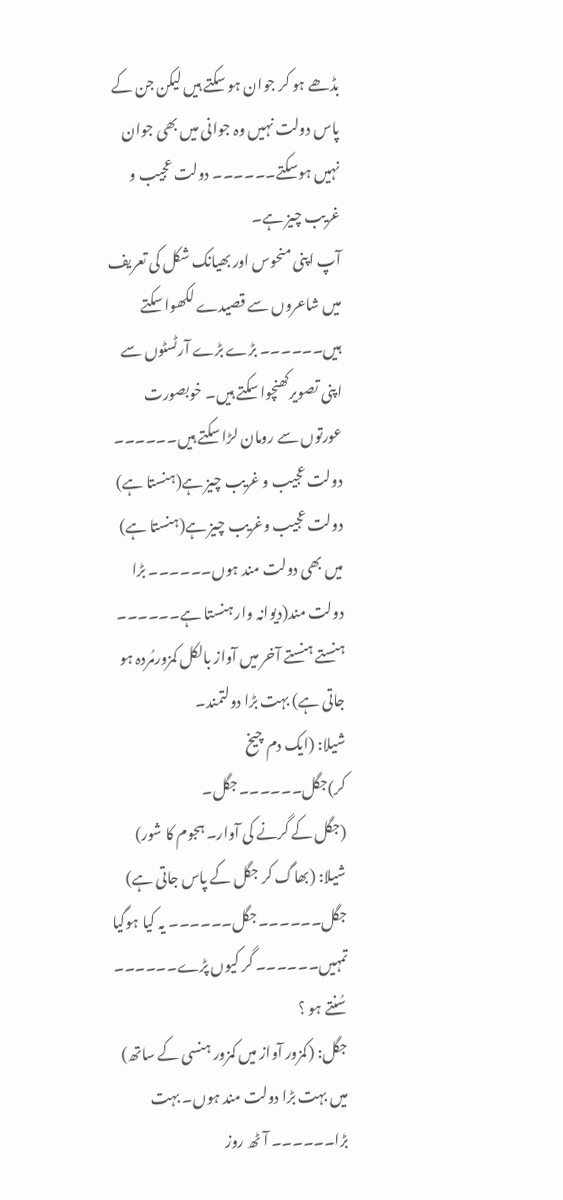بڈھے ہو کر جوان ہو سکتے ہیں لیکن جن کے پاس دولت نہیں وہ جوانی میں بھی جوان نہیں ہوسکتے۔۔۔۔۔۔ دولت عجیب و غریب چیز ہے۔
آپ اپنی منحوس اور بھیانک شکل کی تعریف میں شاعروں سے قصیدے لکھوا سکتے ہیں۔۔۔۔۔۔ بڑے بڑے آرٹسٹوں سے اپنی تصویرکھنچوا سکتے ہیں۔ خوبصورت عورتوں سے رومان لڑا سکتے ہیں۔۔۔۔۔۔ دولت عجیب و غریب چیز ہے(ہنستا ہے) دولت عجیب وغریب چیز ہے(ہنستا ہے) میں بھی دولت مند ہوں۔۔۔۔۔۔ بڑا دولت مند(دیوانہ وار ہنستا ہے۔۔۔۔۔۔ ہنستے ہنستے آخر میں آواز بالکل کمزورمُردہ ہو جاتی ہے) بہت بڑا دولتمند۔
شیلا: (ایک دم چیخ کر)جگل۔۔۔۔۔۔جگل۔
(جگل کے گرنے کی آوار۔ ہجوم کا شور)
شیلا: (بھاگ کر جگل کے پاس جاتی ہے) جگل۔۔۔۔۔۔جگل۔۔۔۔۔۔ یہ کیا ہوگیا تمہیں۔۔۔۔۔۔ گر کیوں پڑے۔۔۔۔۔۔ سُنتے ہو ؟
جگل: (کمزور آواز میں کمزور ہنسی کے ساتھ) میں بہت بڑا دولت مند ہوں۔ بہت بڑا۔۔۔۔۔۔ آٹھ روز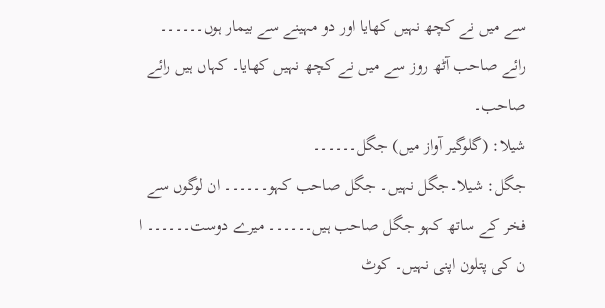سے میں نے کچھ نہیں کھایا اور دو مہینے سے بیمار ہوں۔۔۔۔۔۔ رائے صاحب آٹھ روز سے میں نے کچھ نہیں کھایا۔ کہاں ہیں رائے صاحب۔
شیلا: (گلوگیر آواز میں) جگل۔۔۔۔۔۔
جگل: شیلا۔جگل نہیں۔ جگل صاحب کہو۔۔۔۔۔۔ ان لوگوں سے فخر کے ساتھ کہو جگل صاحب ہیں۔۔۔۔۔۔ میرے دوست۔۔۔۔۔۔ ا ن کی پتلون اپنی نہیں۔ کوٹ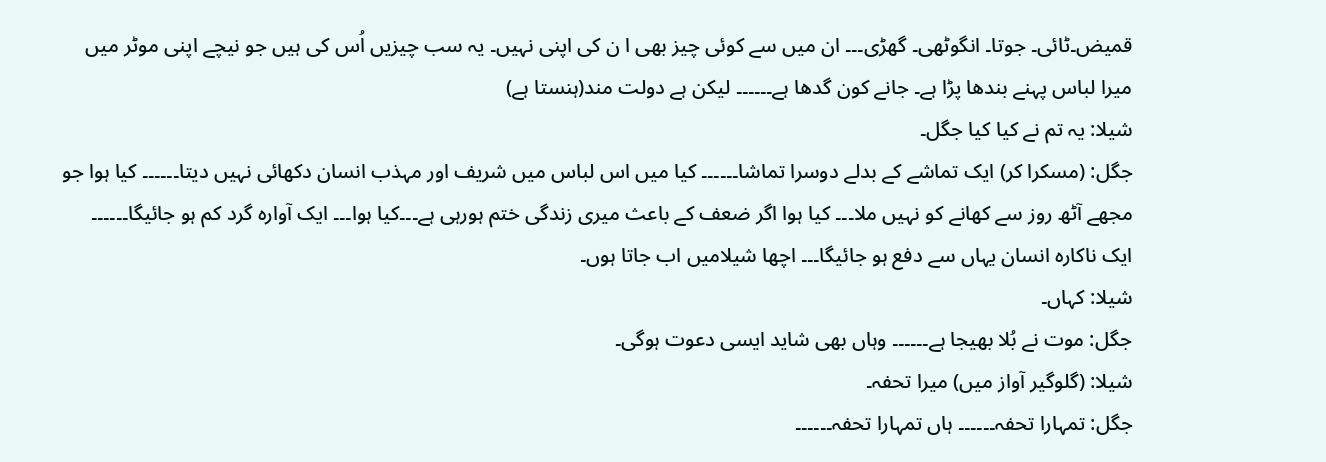قمیض۔ٹائی۔ جوتا۔ انگوٹھی۔ گھڑی۔۔۔ ان میں سے کوئی چیز بھی ا ن کی اپنی نہیں۔ یہ سب چیزیں اُس کی ہیں جو نیچے اپنی موٹر میں میرا لباس پہنے بندھا پڑا ہے۔ جانے کون گدھا ہے۔۔۔۔۔۔ لیکن ہے دولت مند(ہنستا ہے)
شیلا: یہ تم نے کیا کیا جگل۔
جگل: (مسکرا کر) ایک تماشے کے بدلے دوسرا تماشا۔۔۔۔۔۔ کیا میں اس لباس میں شریف اور مہذب انسان دکھائی نہیں دیتا۔۔۔۔۔۔ کیا ہوا جو مجھے آٹھ روز سے کھانے کو نہیں ملا۔۔۔ کیا ہوا اگر ضعف کے باعث میری زندگی ختم ہورہی ہے۔۔۔کیا ہوا۔۔۔ ایک آوارہ گرد کم ہو جائیگا۔۔۔۔۔۔ ایک ناکارہ انسان یہاں سے دفع ہو جائیگا۔۔۔ اچھا شیلامیں اب جاتا ہوں۔
شیلا: کہاں۔
جگل: موت نے بُلا بھیجا ہے۔۔۔۔۔۔ وہاں بھی شاید ایسی دعوت ہوگی۔
شیلا: (گلوگیر آواز میں) میرا تحفہ۔
جگل: تمہارا تحفہ۔۔۔۔۔۔ ہاں تمہارا تحفہ۔۔۔۔۔۔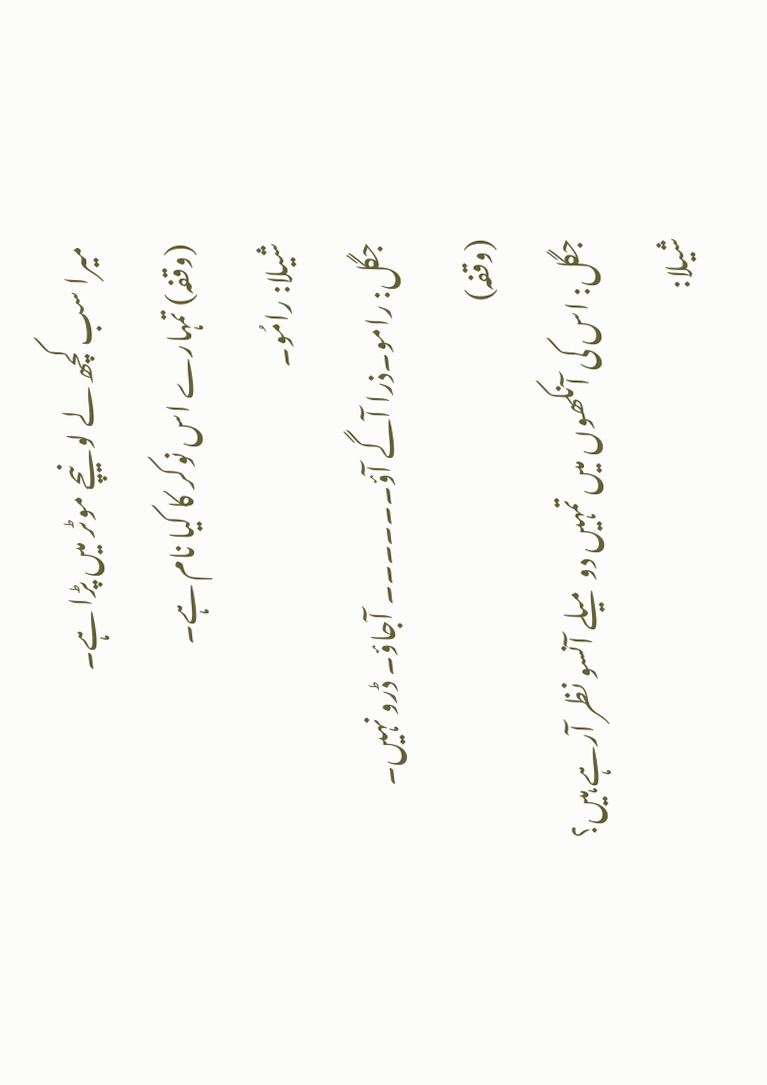میرا سب کچھ لے لو نیچے موٹر میں پڑا ہے۔
(وقفہ) تمہارے اس نوکر کا کیا نام ہے۔
شیلا: رامُو۔
جگل: رامو۔ذرا آگے آؤ۔۔۔۔۔۔ آجاؤ۔ ڈرو نہیں۔
(وقفہ)
جگل: اس کی آنکھوں میں تمہیں دو میلے آنسو نظر آرہے ہیں؟
شیلا: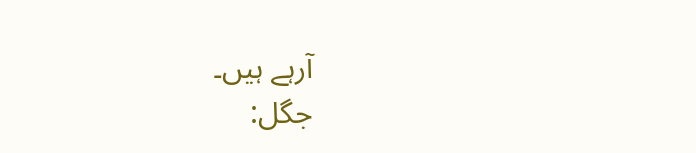آرہے ہیں۔
جگل: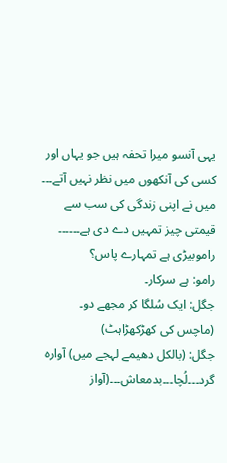یہی آنسو میرا تحفہ ہیں جو یہاں اور کسی کی آنکھوں میں نظر نہیں آتے۔۔۔ میں نے اپنی زندگی کی سب سے قیمتی چیز تمہیں دے دی ہے۔۔۔۔۔۔ راموبیڑی ہے تمہارے پاس؟
رامو: ہے سرکار۔
جگل: ایک سُلگا کر مجھے دو۔
(ماچس کی کھڑکھڑاہٹ)
جگل: (بالکل دھیمے لہجے میں) آوارہ گرد۔۔۔لُچا۔۔۔بدمعاش۔۔۔(آواز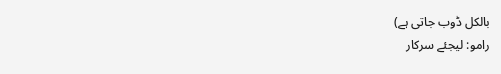بالکل ڈوب جاتی ہے)
رامو: لیجئے سرکار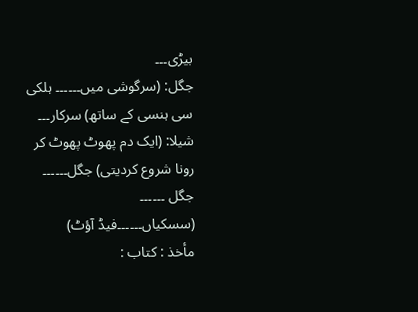بیڑی۔۔۔
جگل: (سرگوشی میں۔۔۔۔۔۔ ہلکی سی ہنسی کے ساتھ) سرکار۔۔۔
شیلا: (ایک دم پھوٹ پھوٹ کر رونا شروع کردیتی) جگل۔۔۔۔۔۔ جگل ۔۔۔۔۔۔
(سسکیاں۔۔۔۔۔۔فیڈ آؤٹ)
مأخذ : کتاب :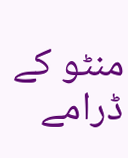منٹو کے ڈرامے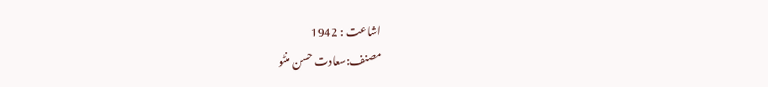اشاعت : 1942
مصنف:سعادت حسن منٹو